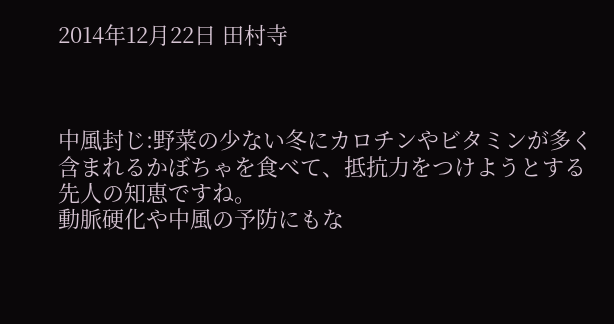2014年12月22日 田村寺



中風封じ:野菜の少ない冬にカロチンやビタミンが多く含まれるかぼちゃを食べて、抵抗力をつけようとする先人の知恵ですね。
動脈硬化や中風の予防にもな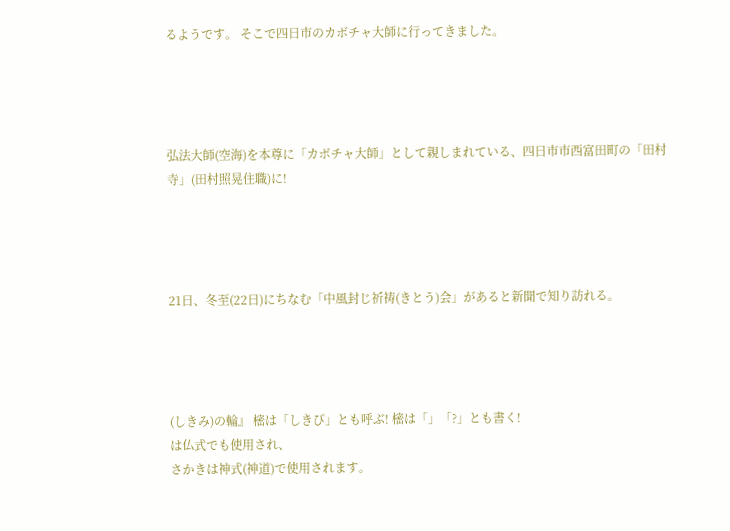るようです。 そこで四日市のカボチャ大師に行ってきました。




弘法大師(空海)を本尊に「カボチャ大師」として親しまれている、四日市市西富田町の「田村寺」(田村照晃住職)に!




21日、冬至(22日)にちなむ「中風封じ祈祷(きとう)会」があると新聞で知り訪れる。




(しきみ)の輪』 樒は「しきび」とも呼ぶ! 樒は「」「?」とも書く!
は仏式でも使用され、
さかきは神式(神道)で使用されます。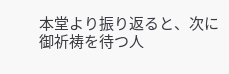本堂より振り返ると、次に御祈祷を待つ人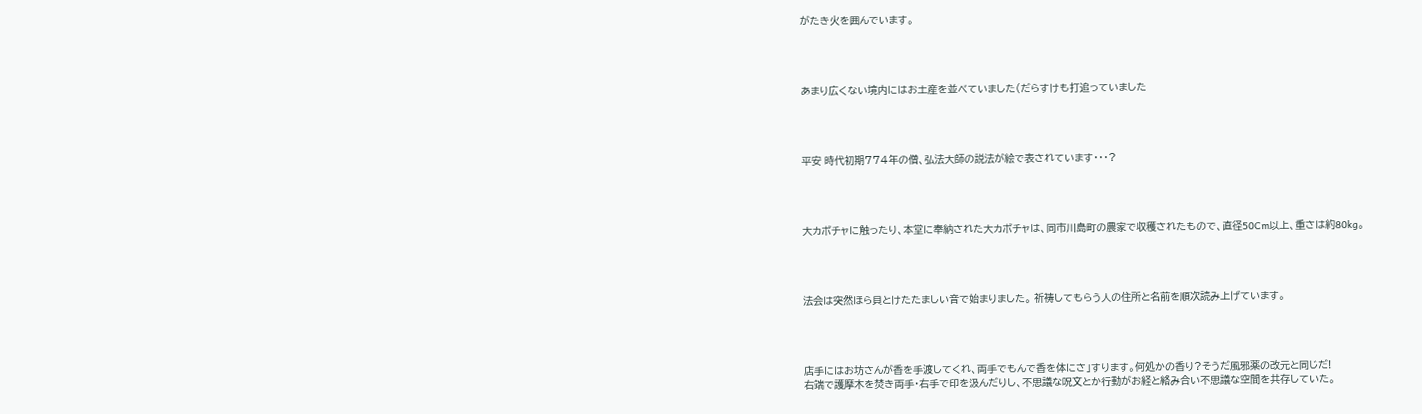がたき火を囲んでいます。




あまり広くない境内にはお土産を並べていました(だらすけも打追っていました




平安 時代初期774年の僧、弘法大師の説法が絵で表されています・・・?




大カボチャに触ったり、本堂に奉納された大カボチャは、同市川島町の農家で収穫されたもので、直径50Cm以上、重さは約80kg。




法会は突然ほら貝とけたたましい音で始まりました。 祈祷してもらう人の住所と名前を順次読み上げています。




店手にはお坊さんが香を手渡してくれ、両手でもんで香を体にさ」すります。何処かの香り?そうだ風邪薬の改元と同じだ!
右端で護摩木を焚き両手・右手で印を汲んだりし、不思議な呪文とか行動がお経と絡み合い不思議な空間を共存していた。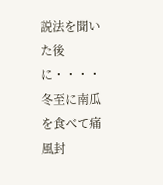説法を聞いた後に・・・・ 冬至に南瓜を食べて痛風封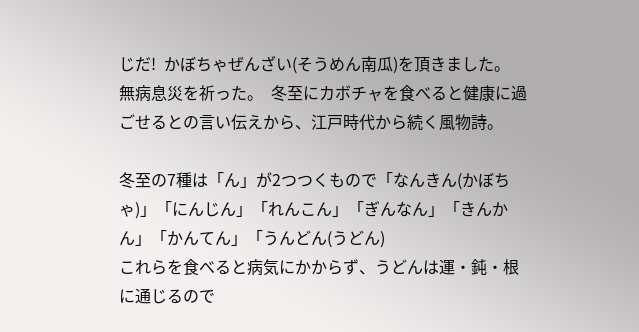じだ!  かぼちゃぜんざい(そうめん南瓜)を頂きました。
無病息災を祈った。  冬至にカボチャを食べると健康に過ごせるとの言い伝えから、江戸時代から続く風物詩。

冬至の7種は「ん」が2つつくもので「なんきん(かぼちゃ)」「にんじん」「れんこん」「ぎんなん」「きんかん」「かんてん」「うんどん(うどん)
これらを食べると病気にかからず、うどんは運・鈍・根に通じるので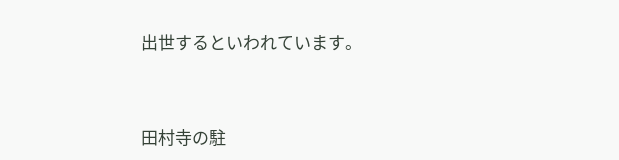出世するといわれています。




田村寺の駐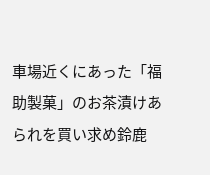車場近くにあった「福助製菓」のお茶漬けあられを買い求め鈴鹿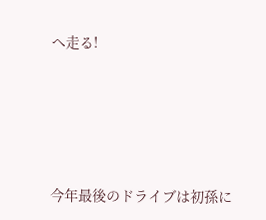へ走る!




今年最後のドライブは初孫に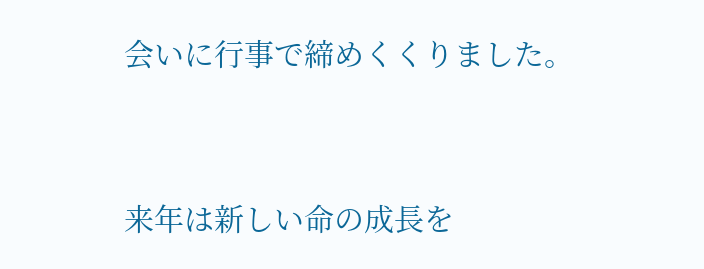会いに行事で締めくくりました。


来年は新しい命の成長を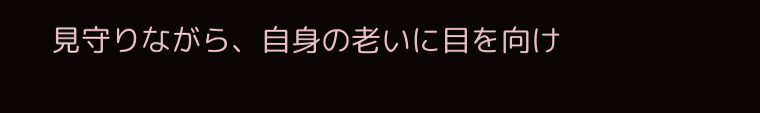見守りながら、自身の老いに目を向け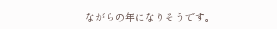ながらの年になりそうです。